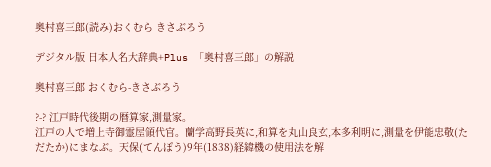奥村喜三郎(読み)おくむら きさぶろう

デジタル版 日本人名大辞典+Plus 「奥村喜三郎」の解説

奥村喜三郎 おくむら-きさぶろう

?-? 江戸時代後期の暦算家,測量家。
江戸の人で増上寺御霊屋領代官。蘭学高野長英に,和算を丸山良玄,本多利明に,測量を伊能忠敬(ただたか)にまなぶ。天保(てんぽう)9年(1838)経緯機の使用法を解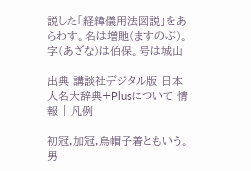説した「経緯儀用法図説」をあらわす。名は増貤(ますのぶ)。字(あざな)は伯保。号は城山

出典 講談社デジタル版 日本人名大辞典+Plusについて 情報 | 凡例

初冠,加冠,烏帽子着ともいう。男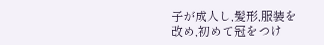子が成人し,髪形,服装を改め,初めて冠をつけ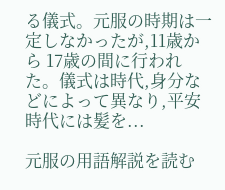る儀式。元服の時期は一定しなかったが,11歳から 17歳の間に行われた。儀式は時代,身分などによって異なり,平安時代には髪を...

元服の用語解説を読む